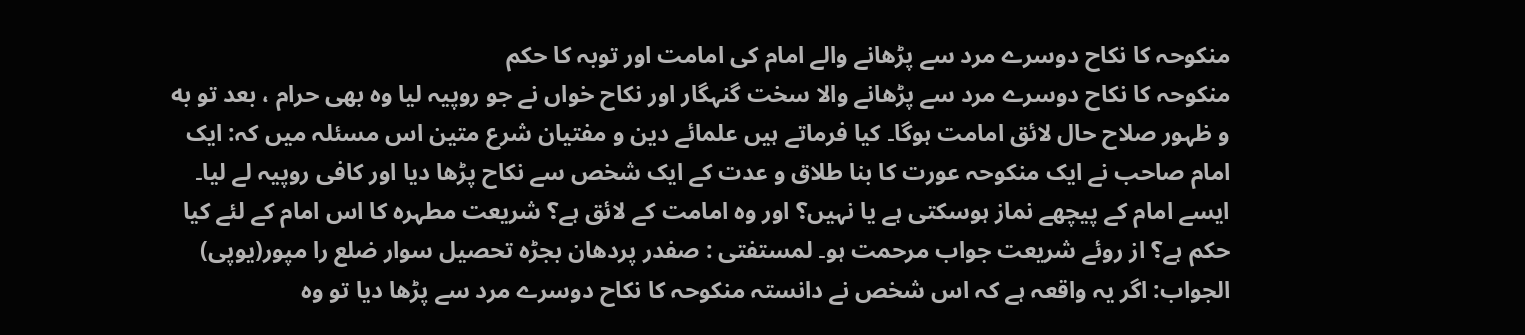منکوحہ کا نکاح دوسرے مرد سے پڑھانے والے امام کی امامت اور توبہ کا حکم
منکوحہ کا نکاح دوسرے مرد سے پڑھانے والا سخت گنہگار اور نکاح خواں نے جو روپیہ لیا وہ بھی حرام ، بعد تو به و ظہور صلاح حال لائق امامت ہوگا۔ کیا فرماتے ہیں علمائے دین و مفتیان شرع متین اس مسئلہ میں کہ: ایک امام صاحب نے ایک منکوحہ عورت کا بنا طلاق و عدت کے ایک شخص سے نکاح پڑھا دیا اور کافی روپیہ لے لیا۔ ایسے امام کے پیچھے نماز ہوسکتی ہے یا نہیں؟ اور وہ امامت کے لائق ہے؟ شریعت مطہرہ کا اس امام کے لئے کیا حکم ہے؟ از روئے شریعت جواب مرحمت ہو۔ لمستفتی : صفدر پردھان بجڑہ تحصیل سوار ضلع را مپور(یوپی)
الجواب: اگر یہ واقعہ ہے کہ اس شخص نے دانستہ منکوحہ کا نکاح دوسرے مرد سے پڑھا دیا تو وہ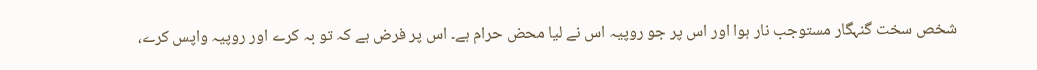شخص سخت گنہگار مستوجب نار ہوا اور اس پر جو روپیہ اس نے لیا محض حرام ہے۔ اس پر فرض ہے کہ تو بہ کرے اور روپیہ واپس کرے،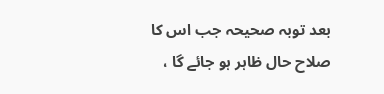بعد توبہ صحیحہ جب اس کا صلاح حال ظاہر ہو جائے گا ،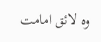وہ لائق امامت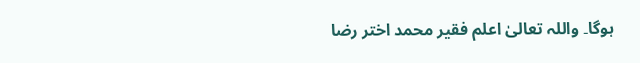ہوگا۔ واللہ تعالیٰ اعلم فقیر محمد اختر رضا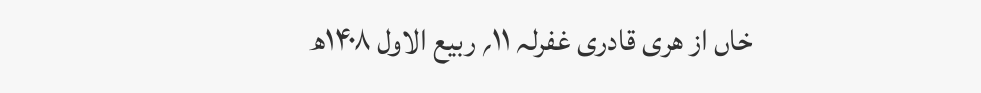خاں از هری قادری غفرلہ ۱۱؍ ربیع الاول ۱۴۰۸ھ